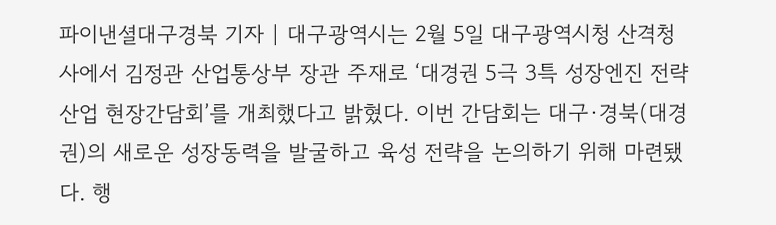파이낸셜대구경북 기자 | 대구광역시는 2월 5일 대구광역시청 산격청사에서 김정관 산업통상부 장관 주재로 ‘대경권 5극 3특 성장엔진 전략산업 현장간담회’를 개최했다고 밝혔다. 이번 간담회는 대구·경북(대경권)의 새로운 성장동력을 발굴하고 육성 전략을 논의하기 위해 마련됐다. 행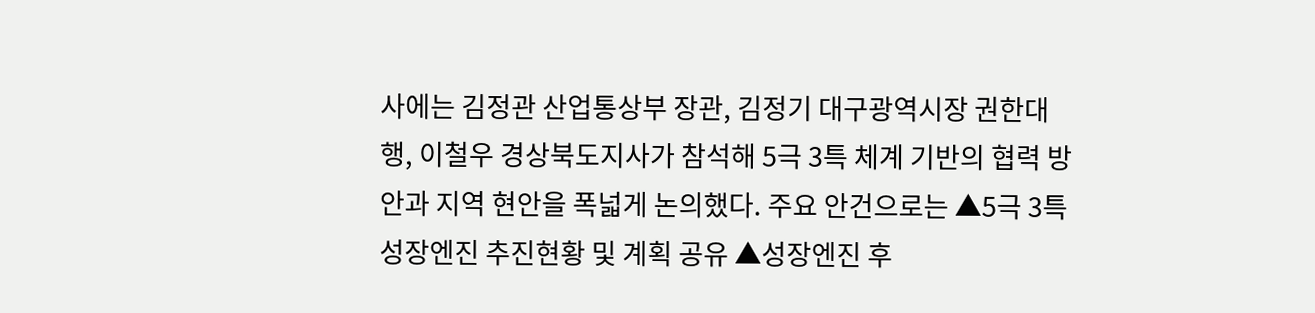사에는 김정관 산업통상부 장관, 김정기 대구광역시장 권한대행, 이철우 경상북도지사가 참석해 5극 3특 체계 기반의 협력 방안과 지역 현안을 폭넓게 논의했다. 주요 안건으로는 ▲5극 3특 성장엔진 추진현황 및 계획 공유 ▲성장엔진 후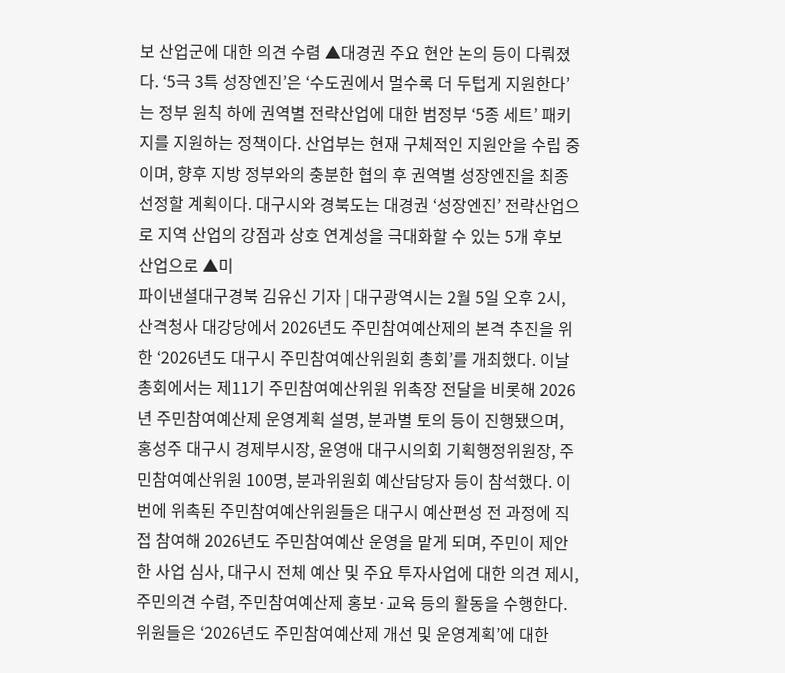보 산업군에 대한 의견 수렴 ▲대경권 주요 현안 논의 등이 다뤄졌다. ‘5극 3특 성장엔진’은 ‘수도권에서 멀수록 더 두텁게 지원한다’는 정부 원칙 하에 권역별 전략산업에 대한 범정부 ‘5종 세트’ 패키지를 지원하는 정책이다. 산업부는 현재 구체적인 지원안을 수립 중이며, 향후 지방 정부와의 충분한 협의 후 권역별 성장엔진을 최종 선정할 계획이다. 대구시와 경북도는 대경권 ‘성장엔진’ 전략산업으로 지역 산업의 강점과 상호 연계성을 극대화할 수 있는 5개 후보 산업으로 ▲미
파이낸셜대구경북 김유신 기자 | 대구광역시는 2월 5일 오후 2시, 산격청사 대강당에서 2026년도 주민참여예산제의 본격 추진을 위한 ‘2026년도 대구시 주민참여예산위원회 총회’를 개최했다. 이날 총회에서는 제11기 주민참여예산위원 위촉장 전달을 비롯해 2026년 주민참여예산제 운영계획 설명, 분과별 토의 등이 진행됐으며, 홍성주 대구시 경제부시장, 윤영애 대구시의회 기획행정위원장, 주민참여예산위원 100명, 분과위원회 예산담당자 등이 참석했다. 이번에 위촉된 주민참여예산위원들은 대구시 예산편성 전 과정에 직접 참여해 2026년도 주민참여예산 운영을 맡게 되며, 주민이 제안한 사업 심사, 대구시 전체 예산 및 주요 투자사업에 대한 의견 제시, 주민의견 수렴, 주민참여예산제 홍보·교육 등의 활동을 수행한다. 위원들은 ‘2026년도 주민참여예산제 개선 및 운영계획’에 대한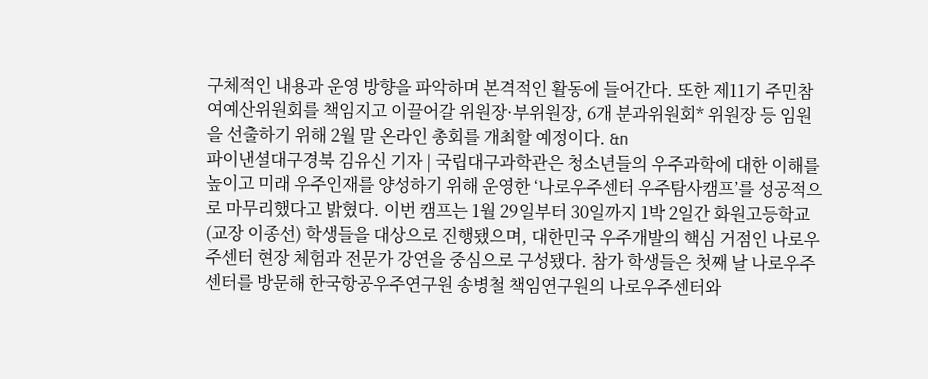구체적인 내용과 운영 방향을 파악하며 본격적인 활동에 들어간다. 또한 제11기 주민참여예산위원회를 책임지고 이끌어갈 위원장·부위원장, 6개 분과위원회* 위원장 등 임원을 선출하기 위해 2월 말 온라인 총회를 개최할 예정이다. &n
파이낸셜대구경북 김유신 기자 | 국립대구과학관은 청소년들의 우주과학에 대한 이해를 높이고 미래 우주인재를 양성하기 위해 운영한 ‘나로우주센터 우주탐사캠프’를 성공적으로 마무리했다고 밝혔다. 이번 캠프는 1월 29일부터 30일까지 1박 2일간 화원고등학교(교장 이종선) 학생들을 대상으로 진행됐으며, 대한민국 우주개발의 핵심 거점인 나로우주센터 현장 체험과 전문가 강연을 중심으로 구성됐다. 참가 학생들은 첫째 날 나로우주센터를 방문해 한국항공우주연구원 송병철 책임연구원의 나로우주센터와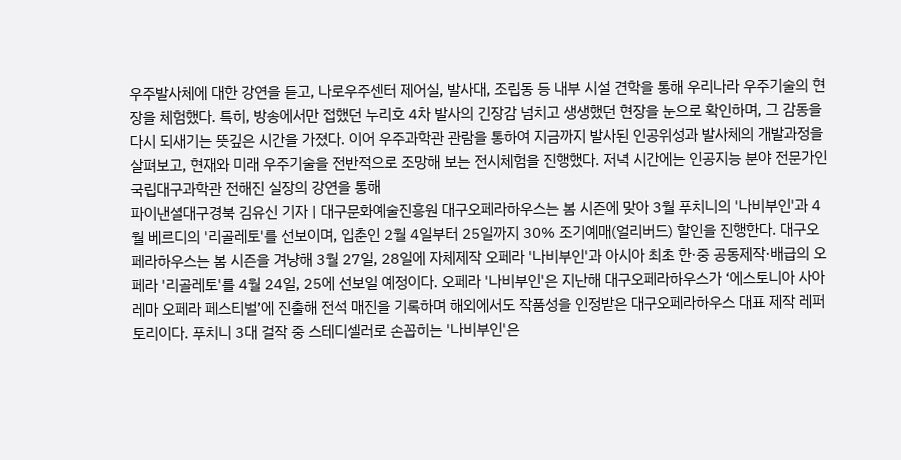우주발사체에 대한 강연을 듣고, 나로우주센터 제어실, 발사대, 조립동 등 내부 시설 견학을 통해 우리나라 우주기술의 현장을 체험했다. 특히, 방송에서만 접했던 누리호 4차 발사의 긴장감 넘치고 생생했던 현장을 눈으로 확인하며, 그 감동을 다시 되새기는 뜻깊은 시간을 가졌다. 이어 우주과학관 관람을 통하여 지금까지 발사된 인공위성과 발사체의 개발과정을 살펴보고, 현재와 미래 우주기술을 전반적으로 조망해 보는 전시체험을 진행했다. 저녁 시간에는 인공지능 분야 전문가인 국립대구과학관 전해진 실장의 강연을 통해
파이낸셜대구경북 김유신 기자 | 대구문화예술진흥원 대구오페라하우스는 봄 시즌에 맞아 3월 푸치니의 '나비부인'과 4월 베르디의 '리골레토'를 선보이며, 입춘인 2월 4일부터 25일까지 30% 조기예매(얼리버드) 할인을 진행한다. 대구오페라하우스는 봄 시즌을 겨냥해 3월 27일, 28일에 자체제작 오페라 '나비부인'과 아시아 최초 한·중 공동제작·배급의 오페라 '리골레토'를 4월 24일, 25에 선보일 예정이다. 오페라 '나비부인'은 지난해 대구오페라하우스가 ‘에스토니아 사아레마 오페라 페스티벌’에 진출해 전석 매진을 기록하며 해외에서도 작품성을 인정받은 대구오페라하우스 대표 제작 레퍼토리이다. 푸치니 3대 걸작 중 스테디셀러로 손꼽히는 '나비부인'은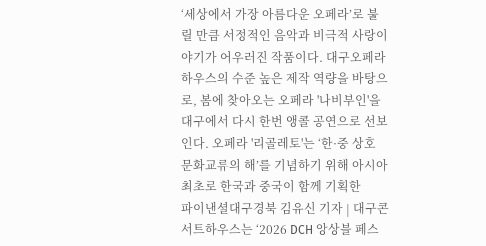‘세상에서 가장 아름다운 오페라’로 불릴 만큼 서정적인 음악과 비극적 사랑이야기가 어우러진 작품이다. 대구오페라하우스의 수준 높은 제작 역량을 바탕으로, 봄에 찾아오는 오페라 '나비부인'을 대구에서 다시 한번 앵콜 공연으로 선보인다. 오페라 '리골레토'는 ‘한·중 상호 문화교류의 해’를 기념하기 위해 아시아 최초로 한국과 중국이 함께 기획한
파이낸셜대구경북 김유신 기자 | 대구콘서트하우스는 ‘2026 DCH 앙상블 페스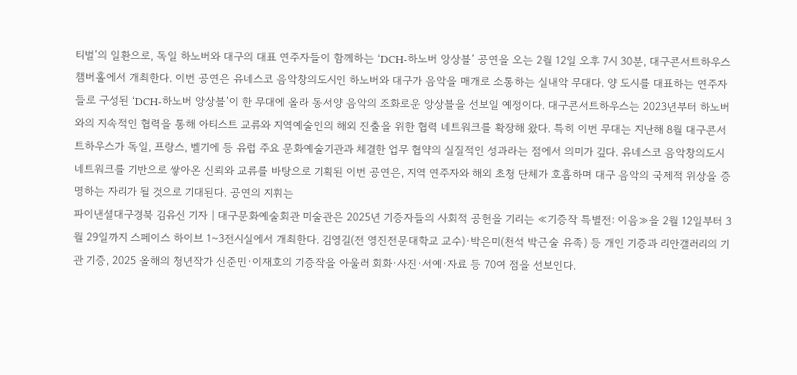티벌’의 일환으로, 독일 하노버와 대구의 대표 연주자들이 함께하는 ‘DCH-하노버 앙상블’ 공연을 오는 2월 12일 오후 7시 30분, 대구콘서트하우스 챔버홀에서 개최한다. 이번 공연은 유네스코 음악창의도시인 하노버와 대구가 음악을 매개로 소통하는 실내악 무대다. 양 도시를 대표하는 연주자들로 구성된 ‘DCH-하노버 앙상블’이 한 무대에 올라 동서양 음악의 조화로운 앙상블을 선보일 예정이다. 대구콘서트하우스는 2023년부터 하노버와의 지속적인 협력을 통해 아티스트 교류와 지역예술인의 해외 진출을 위한 협력 네트워크를 확장해 왔다. 특히 이번 무대는 지난해 8월 대구콘서트하우스가 독일, 프랑스, 벨기에 등 유럽 주요 문화예술기관과 체결한 업무 협약의 실질적인 성과라는 점에서 의미가 깊다. 유네스코 음악창의도시 네트워크를 기반으로 쌓아온 신뢰와 교류를 바탕으로 기획된 이번 공연은, 지역 연주자와 해외 초청 단체가 호흡하며 대구 음악의 국제적 위상을 증명하는 자리가 될 것으로 기대된다. 공연의 지휘는
파이낸셜대구경북 김유신 기자 | 대구문화예술회관 미술관은 2025년 기증자들의 사회적 공헌을 기리는 ≪기증작 특별전: 이음≫을 2월 12일부터 3월 29일까지 스페이스 하이브 1~3전시실에서 개최한다. 김영길(전 영진전문대학교 교수)·박은미(천석 박근술 유족) 등 개인 기증과 리안갤러리의 기관 기증, 2025 올해의 청년작가 신준민·이재호의 기증작을 아울러 회화·사진·서예·자료 등 70여 점을 선보인다.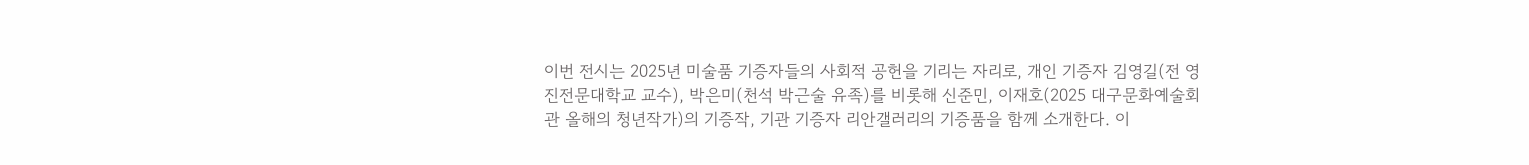이번 전시는 2025년 미술품 기증자들의 사회적 공헌을 기리는 자리로, 개인 기증자 김영길(전 영진전문대학교 교수), 박은미(천석 박근술 유족)를 비롯해 신준민, 이재호(2025 대구문화예술회관 올해의 청년작가)의 기증작, 기관 기증자 리안갤러리의 기증품을 함께 소개한다. 이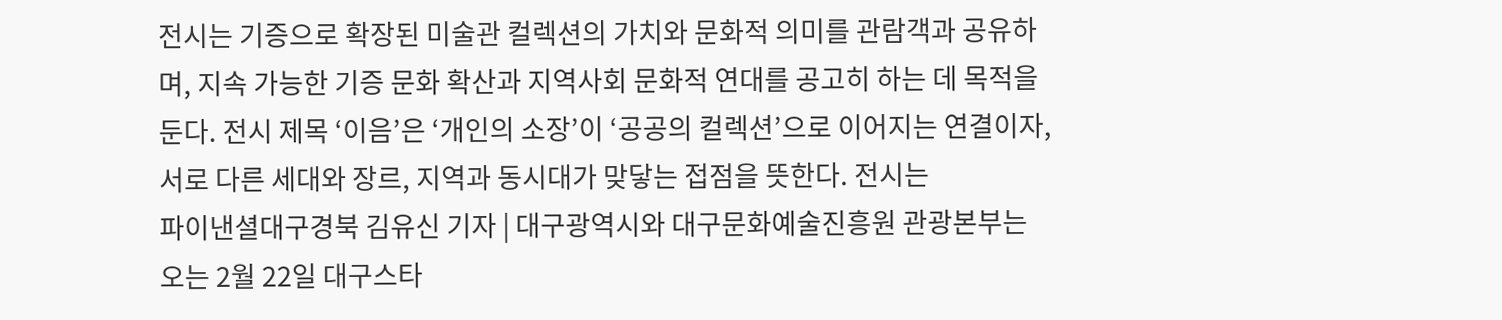전시는 기증으로 확장된 미술관 컬렉션의 가치와 문화적 의미를 관람객과 공유하며, 지속 가능한 기증 문화 확산과 지역사회 문화적 연대를 공고히 하는 데 목적을 둔다. 전시 제목 ‘이음’은 ‘개인의 소장’이 ‘공공의 컬렉션’으로 이어지는 연결이자, 서로 다른 세대와 장르, 지역과 동시대가 맞닿는 접점을 뜻한다. 전시는
파이낸셜대구경북 김유신 기자 | 대구광역시와 대구문화예술진흥원 관광본부는 오는 2월 22일 대구스타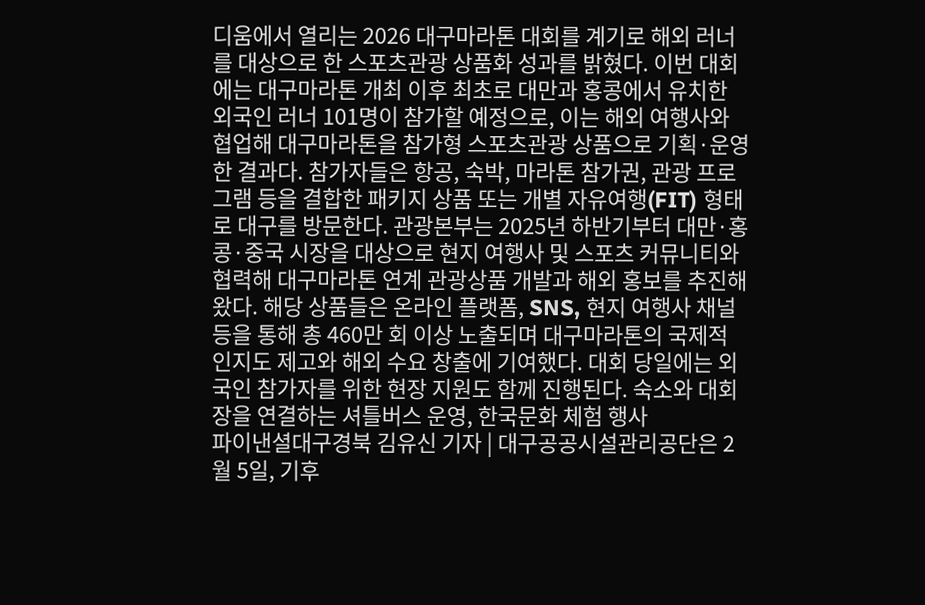디움에서 열리는 2026 대구마라톤 대회를 계기로 해외 러너를 대상으로 한 스포츠관광 상품화 성과를 밝혔다. 이번 대회에는 대구마라톤 개최 이후 최초로 대만과 홍콩에서 유치한 외국인 러너 101명이 참가할 예정으로, 이는 해외 여행사와 협업해 대구마라톤을 참가형 스포츠관광 상품으로 기획·운영한 결과다. 참가자들은 항공, 숙박, 마라톤 참가권, 관광 프로그램 등을 결합한 패키지 상품 또는 개별 자유여행(FIT) 형태로 대구를 방문한다. 관광본부는 2025년 하반기부터 대만·홍콩·중국 시장을 대상으로 현지 여행사 및 스포츠 커뮤니티와 협력해 대구마라톤 연계 관광상품 개발과 해외 홍보를 추진해 왔다. 해당 상품들은 온라인 플랫폼, SNS, 현지 여행사 채널 등을 통해 총 460만 회 이상 노출되며 대구마라톤의 국제적 인지도 제고와 해외 수요 창출에 기여했다. 대회 당일에는 외국인 참가자를 위한 현장 지원도 함께 진행된다. 숙소와 대회장을 연결하는 셔틀버스 운영, 한국문화 체험 행사
파이낸셜대구경북 김유신 기자 | 대구공공시설관리공단은 2월 5일, 기후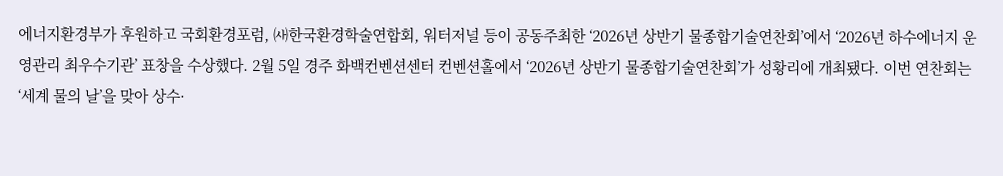에너지환경부가 후원하고 국회환경포럼, ㈔한국환경학술연합회, 워터저널 등이 공동주최한 ‘2026년 상반기 물종합기술연찬회’에서 ‘2026년 하수에너지 운영관리 최우수기관’ 표창을 수상했다. 2월 5일 경주 화백컨벤션센터 컨벤션홀에서 ‘2026년 상반기 물종합기술연찬회’가 성황리에 개최됐다. 이번 연찬회는 ‘세계 물의 날’을 맞아 상수·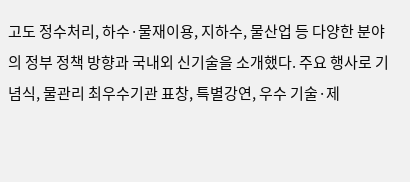고도 정수처리, 하수·물재이용, 지하수, 물산업 등 다양한 분야의 정부 정책 방향과 국내외 신기술을 소개했다. 주요 행사로 기념식, 물관리 최우수기관 표창, 특별강연, 우수 기술·제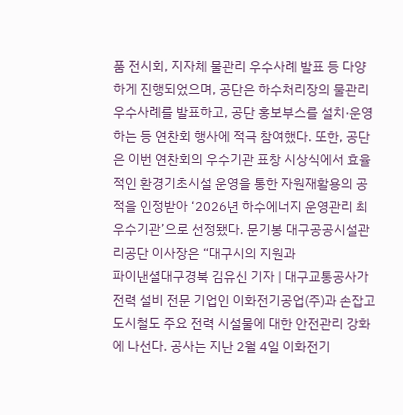품 전시회, 지자체 물관리 우수사례 발표 등 다양하게 진행되었으며, 공단은 하수처리장의 물관리 우수사례를 발표하고, 공단 홍보부스를 설치·운영 하는 등 연찬회 행사에 적극 참여했다. 또한, 공단은 이번 연찬회의 우수기관 표창 시상식에서 효율적인 환경기초시설 운영을 통한 자원재활용의 공적을 인정받아 ‘2026년 하수에너지 운영관리 최우수기관’으로 선정됐다. 문기봉 대구공공시설관리공단 이사장은 “대구시의 지원과
파이낸셜대구경북 김유신 기자 | 대구교통공사가 전력 설비 전문 기업인 이화전기공업(주)과 손잡고 도시철도 주요 전력 시설물에 대한 안전관리 강화에 나선다. 공사는 지난 2월 4일 이화전기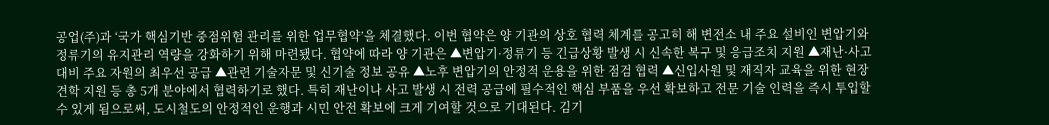공업(주)과 ‘국가 핵심기반 중점위험 관리를 위한 업무협약’을 체결했다. 이번 협약은 양 기관의 상호 협력 체계를 공고히 해 변전소 내 주요 설비인 변압기와 정류기의 유지관리 역량을 강화하기 위해 마련됐다. 협약에 따라 양 기관은 ▲변압기·정류기 등 긴급상황 발생 시 신속한 복구 및 응급조치 지원 ▲재난·사고 대비 주요 자원의 최우선 공급 ▲관련 기술자문 및 신기술 정보 공유 ▲노후 변압기의 안정적 운용을 위한 점검 협력 ▲신입사원 및 재직자 교육을 위한 현장 견학 지원 등 총 5개 분야에서 협력하기로 했다. 특히 재난이나 사고 발생 시 전력 공급에 필수적인 핵심 부품을 우선 확보하고 전문 기술 인력을 즉시 투입할 수 있게 됨으로써, 도시철도의 안정적인 운행과 시민 안전 확보에 크게 기여할 것으로 기대된다. 김기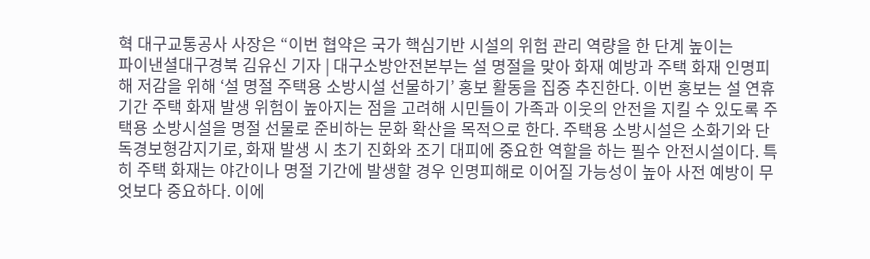혁 대구교통공사 사장은 “이번 협약은 국가 핵심기반 시설의 위험 관리 역량을 한 단계 높이는
파이낸셜대구경북 김유신 기자 | 대구소방안전본부는 설 명절을 맞아 화재 예방과 주택 화재 인명피해 저감을 위해 ‘설 명절 주택용 소방시설 선물하기’ 홍보 활동을 집중 추진한다. 이번 홍보는 설 연휴 기간 주택 화재 발생 위험이 높아지는 점을 고려해 시민들이 가족과 이웃의 안전을 지킬 수 있도록 주택용 소방시설을 명절 선물로 준비하는 문화 확산을 목적으로 한다. 주택용 소방시설은 소화기와 단독경보형감지기로, 화재 발생 시 초기 진화와 조기 대피에 중요한 역할을 하는 필수 안전시설이다. 특히 주택 화재는 야간이나 명절 기간에 발생할 경우 인명피해로 이어질 가능성이 높아 사전 예방이 무엇보다 중요하다. 이에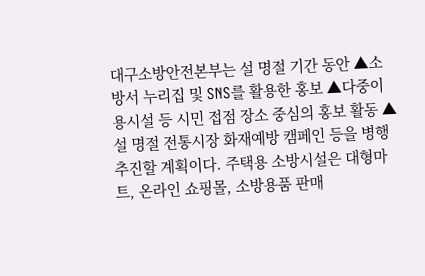대구소방안전본부는 설 명절 기간 동안 ▲소방서 누리집 및 SNS를 활용한 홍보 ▲다중이용시설 등 시민 접점 장소 중심의 홍보 활동 ▲설 명절 전통시장 화재예방 캠페인 등을 병행 추진할 계획이다. 주택용 소방시설은 대형마트, 온라인 쇼핑몰, 소방용품 판매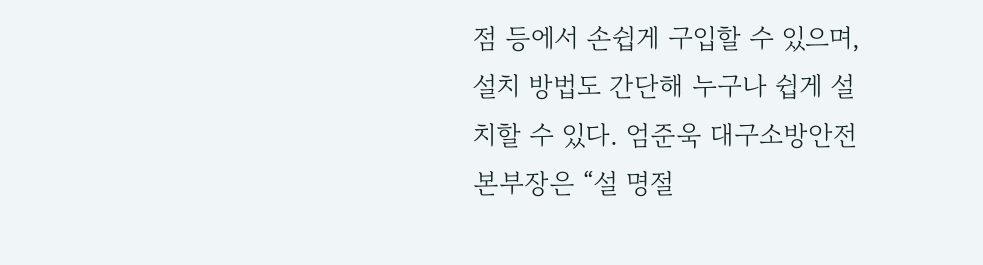점 등에서 손쉽게 구입할 수 있으며, 설치 방법도 간단해 누구나 쉽게 설치할 수 있다. 엄준욱 대구소방안전본부장은 “설 명절